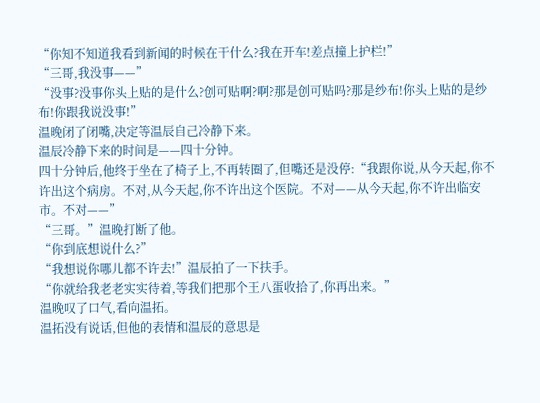“你知不知道我看到新闻的时候在干什么?我在开车!差点撞上护栏!”
“三哥,我没事——”
“没事?没事你头上贴的是什么?创可贴啊?啊?那是创可贴吗?那是纱布!你头上贴的是纱布!你跟我说没事!”
温晚闭了闭嘴,决定等温辰自己冷静下来。
温辰冷静下来的时间是——四十分钟。
四十分钟后,他终于坐在了椅子上,不再转圈了,但嘴还是没停:“我跟你说,从今天起,你不许出这个病房。不对,从今天起,你不许出这个医院。不对——从今天起,你不许出临安市。不对——”
“三哥。”温晚打断了他。
“你到底想说什么?”
“我想说你哪儿都不许去!”温辰拍了一下扶手。
“你就给我老老实实待着,等我们把那个王八蛋收拾了,你再出来。”
温晚叹了口气,看向温拓。
温拓没有说话,但他的表情和温辰的意思是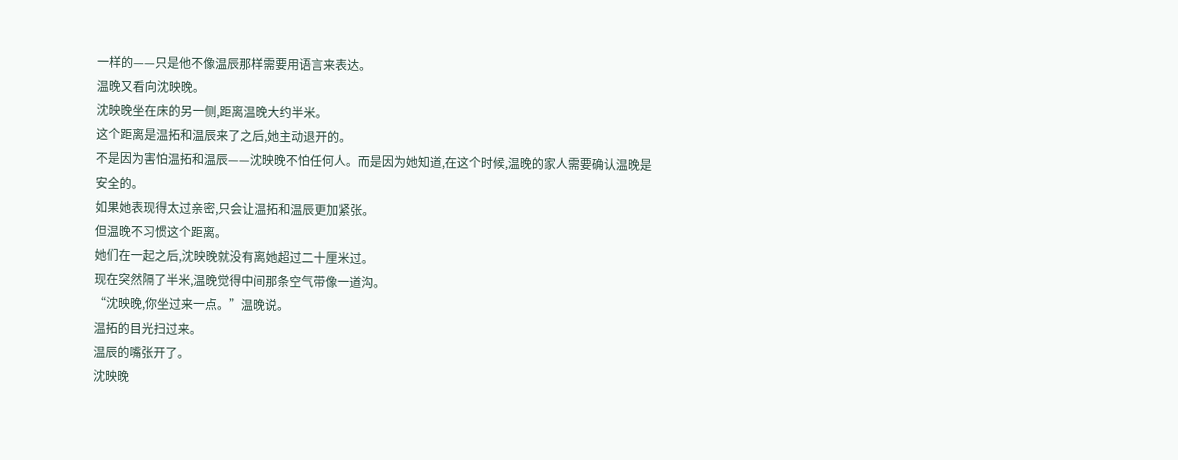一样的——只是他不像温辰那样需要用语言来表达。
温晚又看向沈映晚。
沈映晚坐在床的另一侧,距离温晚大约半米。
这个距离是温拓和温辰来了之后,她主动退开的。
不是因为害怕温拓和温辰——沈映晚不怕任何人。而是因为她知道,在这个时候,温晚的家人需要确认温晚是安全的。
如果她表现得太过亲密,只会让温拓和温辰更加紧张。
但温晚不习惯这个距离。
她们在一起之后,沈映晚就没有离她超过二十厘米过。
现在突然隔了半米,温晚觉得中间那条空气带像一道沟。
“沈映晚,你坐过来一点。”温晚说。
温拓的目光扫过来。
温辰的嘴张开了。
沈映晚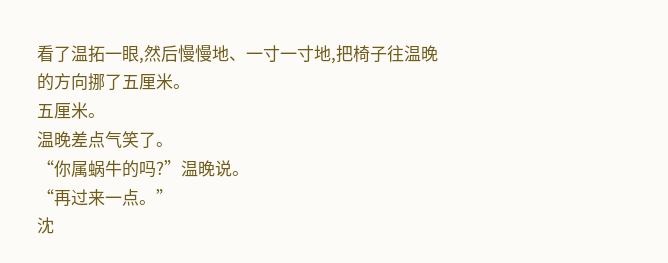看了温拓一眼,然后慢慢地、一寸一寸地,把椅子往温晚的方向挪了五厘米。
五厘米。
温晚差点气笑了。
“你属蜗牛的吗?”温晚说。
“再过来一点。”
沈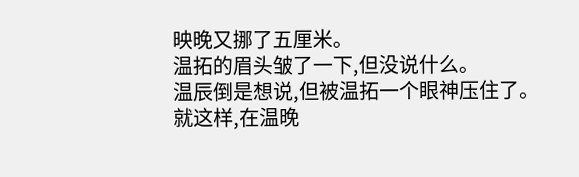映晚又挪了五厘米。
温拓的眉头皱了一下,但没说什么。
温辰倒是想说,但被温拓一个眼神压住了。
就这样,在温晚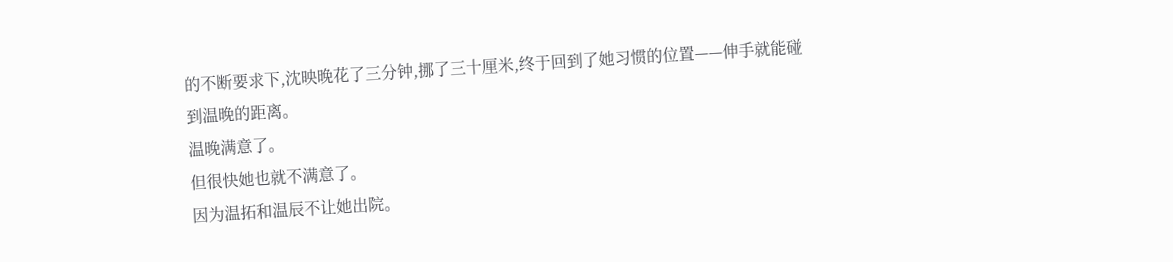的不断要求下,沈映晚花了三分钟,挪了三十厘米,终于回到了她习惯的位置——伸手就能碰到温晚的距离。
温晚满意了。
但很快她也就不满意了。
因为温拓和温辰不让她出院。